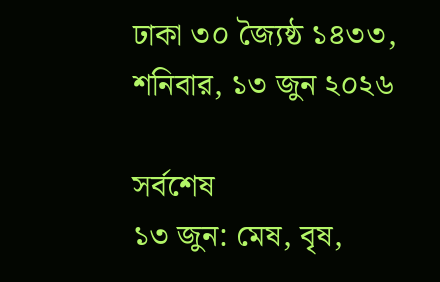ঢাকা ৩০ জ্যৈষ্ঠ ১৪৩৩, শনিবার, ১৩ জুন ২০২৬

সর্বশেষ
১৩ জুন: মেষ, বৃষ,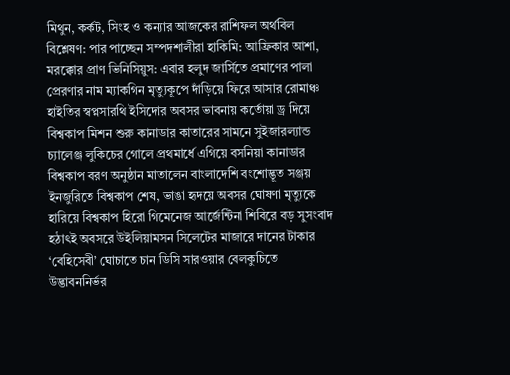মিথুন, কর্কট, সিংহ ও কন্যার আজকের রাশিফল অর্থবিল বিশ্লেষণ: পার পাচ্ছেন সম্পদশালীরা হাকিমি: আফ্রিকার আশা, মরক্কোর প্রাণ ভিনিসিয়ুস: এবার হলুদ জার্সিতে প্রমাণের পালা প্রেরণার নাম ম্যাকগিন মৃত্যুকূপে দাঁড়িয়ে ফিরে আসার রোমাঞ্চ হাইতির স্বপ্নসারথি ইসিদোর অবসর ভাবনায় কর্তোয়া ড্র দিয়ে বিশ্বকাপ মিশন শুরু কানাডার কাতারের সামনে সুইজারল্যান্ড চ্যালেঞ্জ লুকিচের গোলে প্রথমার্ধে এগিয়ে বসনিয়া কানাডার বিশ্বকাপ বরণ অনুষ্ঠান মাতালেন বাংলাদেশি বংশোদ্ভূত সঞ্জয় ইনজুরিতে বিশ্বকাপ শেষ, ভাঙা হৃদয়ে অবসর ঘোষণা মৃত্যুকে হারিয়ে বিশ্বকাপ হিরো গিমেনেজ আর্জেন্টিনা শিবিরে বড় সুসংবাদ হঠাৎই অবসরে উইলিয়ামসন সিলেটের মাজারে দানের টাকার ‘বেহিসেবী’ ঘোচাতে চান ডিসি সারওয়ার বেলকুচিতে উদ্ভাবননির্ভর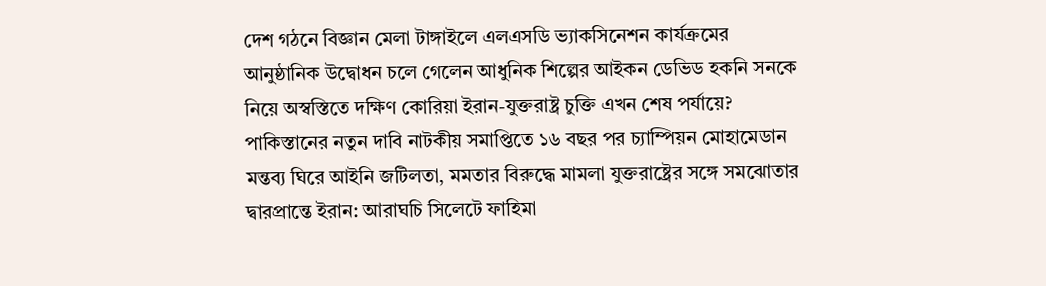দেশ গঠনে বিজ্ঞান মেলা টাঙ্গাইলে এলএসডি ভ্যাকসিনেশন কার্যক্রমের আনুষ্ঠানিক উদ্বোধন চলে গেলেন আধুনিক শিল্পের আইকন ডেভিড হকনি সনকে নিয়ে অস্বস্তিতে দক্ষিণ কোরিয়া ইরান-যুক্তরাষ্ট্র চুক্তি এখন শেষ পর্যায়ে? পাকিস্তানের নতুন দাবি নাটকীয় সমাপ্তিতে ১৬ বছর পর চ্যাম্পিয়ন মোহামেডান মন্তব্য ঘিরে আইনি জটিলতা, মমতার বিরুদ্ধে মামলা যুক্তরাষ্ট্রের সঙ্গে সমঝোতার দ্বারপ্রান্তে ইরান: আরাঘচি সিলেটে ফাহিমা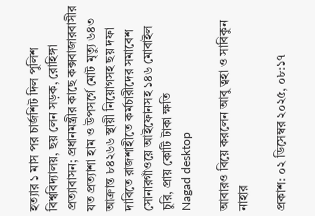হত্যার ১ মাস পর চার্জশিট দিল পুলিশ বিশ্ববিদ্যালয়, ছয় লেন সড়ক, রোহিঙ্গা প্রত্যাবাসন; প্রধানমন্ত্রীর কাছে কক্সবাজারবাসীর যত প্রত্যাশা হাম ও উপসর্গে মোট মৃত্যু ৬৪৩ আক্রান্ত ৮৪২৬৬ স্থায়ী নিয়োগসহ ছয় দফা দাবিতে রাজশাহীতে কর্মচারীদের সমাবেশ সোনারগাঁওয়ে আইফোনসহ ১৪৬ মোবাইল চুরি, প্রায় কোটি টাকা ক্ষতি
Nagad desktop

আবারও বিয়ে করলেন আবু ত্বহা ও সাবিকুন নাহার

প্রকাশ: ০২ ডিসেম্বর ২০২৫, ০৮:১৭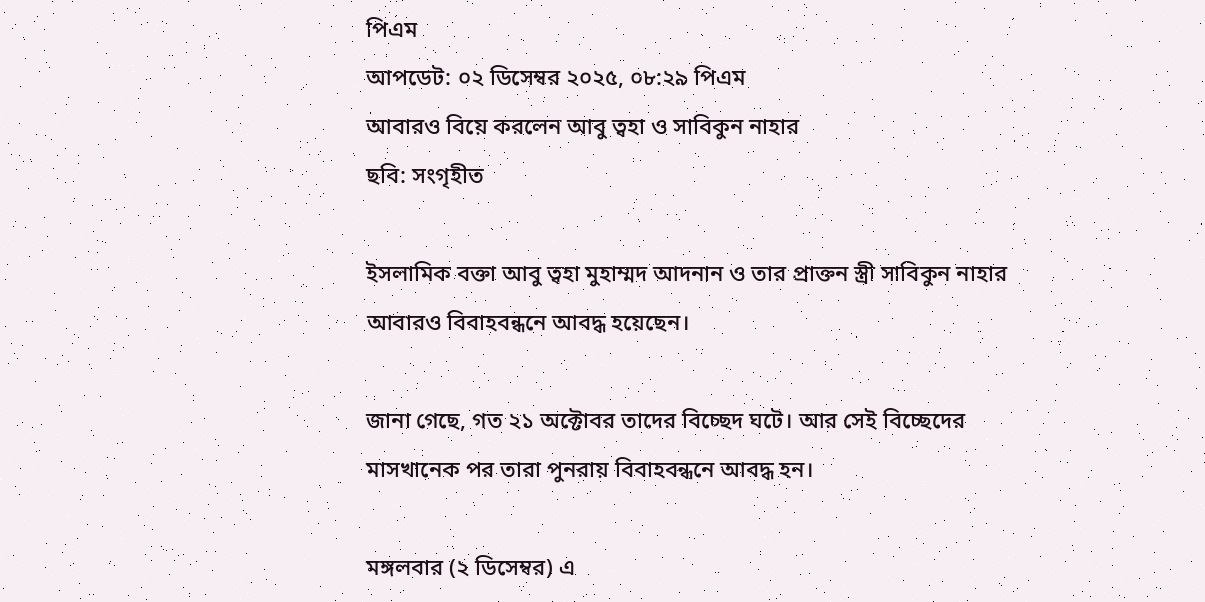পিএম
আপডেট: ০২ ডিসেম্বর ২০২৫, ০৮:২৯ পিএম
আবারও বিয়ে করলেন আবু ত্বহা ও সাবিকুন নাহার
ছবি: সংগৃহীত

ইসলামিক বক্তা আবু ত্বহা মুহাম্মদ আদনান ও তার প্রাক্তন স্ত্রী সাবিকুন নাহার আবারও বিবাহবন্ধনে আবদ্ধ হয়েছেন।

জানা গেছে, গত ২১ অক্টোবর তাদের বিচ্ছেদ ঘটে। আর সেই বিচ্ছেদের মাসখানেক পর তারা পুনরায় বিবাহবন্ধনে আবদ্ধ হন।

মঙ্গলবার (২ ডিসেম্বর) এ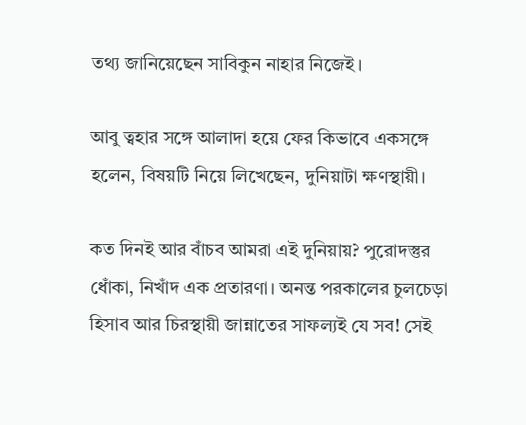তথ্য জানিয়েছেন সাবিকুন নাহার নিজেই।

আবু ত্বহার সঙ্গে আলাদা হয়ে ফের কিভাবে একসঙ্গে হলেন, বিষয়টি নিয়ে লিখেছেন, দুনিয়াটা ক্ষণস্থায়ী।

কত দিনই আর বাঁচব আমরা এই দুনিয়ায়? পুরোদস্তুর ধোঁকা, নিখাঁদ এক প্রতারণা। অনন্ত পরকালের চুলচেড়া হিসাব আর চিরস্থায়ী জান্নাতের সাফল্যই যে সব! সেই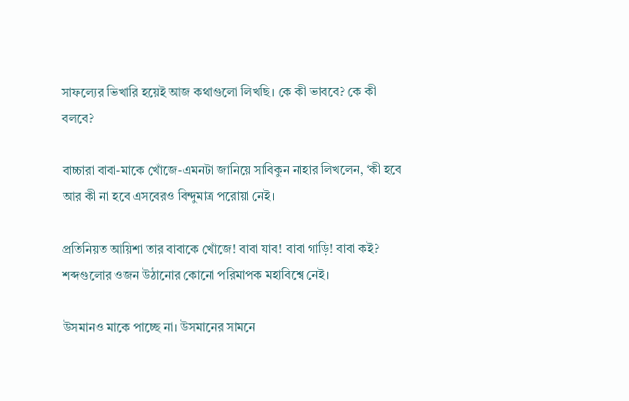সাফল্যের ভিখারি হয়েই আজ কথাগুলো লিখছি। কে কী ভাববে? কে কী বলবে?

বাচ্চারা বাবা-মাকে খোঁজে-এমনটা জানিয়ে সাবিকুন নাহার লিখলেন, ‘কী হবে আর কী না হবে এসবেরও বিন্দুমাত্র পরোয়া নেই।

প্রতিনিয়ত আয়িশা তার বাবাকে খোঁজে! বাবা যাব! বাবা গাড়ি! বাবা কই? শব্দগুলোর ওজন উঠানোর কোনো পরিমাপক মহাবিশ্বে নেই।

উসমানও মাকে পাচ্ছে না। উসমানের সামনে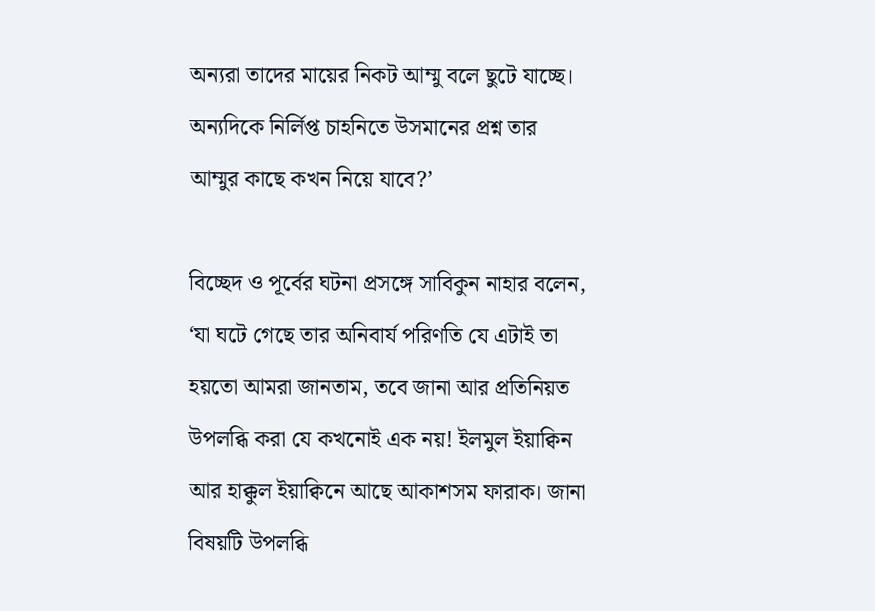অন্যরা তাদের মায়ের নিকট আম্মু বলে ছুটে যাচ্ছে। অন্যদিকে নির্লিপ্ত চাহনিতে উসমানের প্রশ্ন তার আম্মুর কাছে কখন নিয়ে যাবে?’

বিচ্ছেদ ও পূর্বের ঘটনা প্রসঙ্গে সাবিকুন নাহার বলেন, ‘যা ঘটে গেছে তার অনিবার্য পরিণতি যে এটাই তা হয়তো আমরা জানতাম, তবে জানা আর প্রতিনিয়ত উপলব্ধি করা যে কখনোই এক নয়! ইলমুল ইয়াক্বিন আর হাক্কুল ইয়াক্বিনে আছে আকাশসম ফারাক। জানা বিষয়টি উপলব্ধি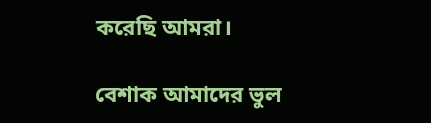করেছি আমরা।

বেশাক আমাদের ভুল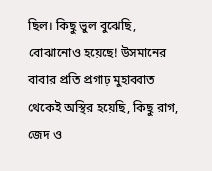ছিল। কিছু ভুল বুঝেছি, বোঝানোও হয়েছে! উসমানের বাবার প্রতি প্রগাঢ় মুহাব্বাত থেকেই অস্থির হয়েছি, কিছু রাগ, জেদ ও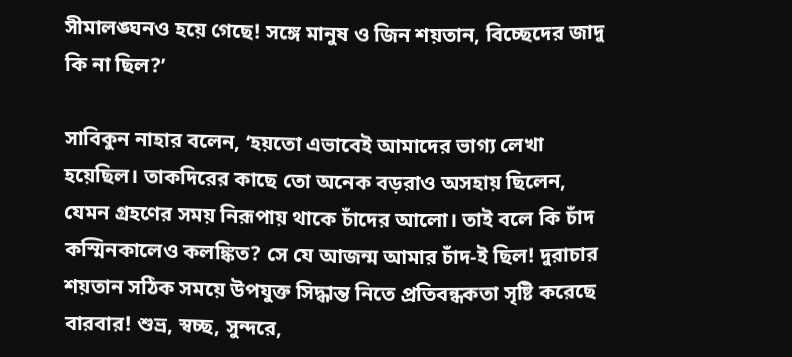সীমালঙ্ঘনও হয়ে গেছে! সঙ্গে মানুষ ও জিন শয়তান, বিচ্ছেদের জাদু কি না ছিল?’

সাবিকুন নাহার বলেন, ‘হয়তো এভাবেই আমাদের ভাগ্য লেখা হয়েছিল। তাকদিরের কাছে তো অনেক বড়রাও অসহায় ছিলেন, যেমন গ্রহণের সময় নিরূপায় থাকে চাঁদের আলো। তাই বলে কি চাঁদ কস্মিনকালেও কলঙ্কিত? সে যে আজন্ম আমার চাঁদ-ই ছিল! দুরাচার শয়তান সঠিক সময়ে উপযুক্ত সিদ্ধান্ত নিতে প্রতিবন্ধকতা সৃষ্টি করেছে বারবার! শুভ্র, স্বচ্ছ, সুন্দরে,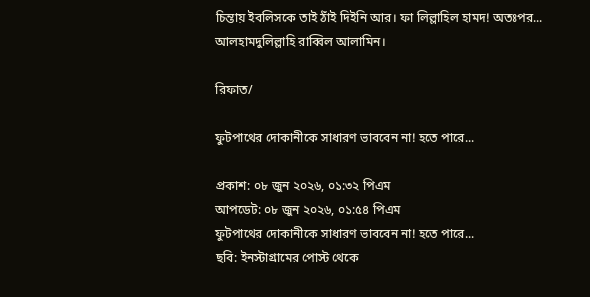চিন্তায় ইবলিসকে তাই ঠাঁই দিইনি আর। ফা লিল্লাহিল হামদ! অতঃপর... আলহামদুলিল্লাহি রাব্বিল আলামিন।

রিফাত/

ফুটপাথের দোকানীকে সাধারণ ভাববেন না! হতে পারে...

প্রকাশ: ০৮ জুন ২০২৬, ০১:৩২ পিএম
আপডেট: ০৮ জুন ২০২৬, ০১:৫৪ পিএম
ফুটপাথের দোকানীকে সাধারণ ভাববেন না! হতে পারে...
ছবি: ইনস্টাগ্রামের পোস্ট থেকে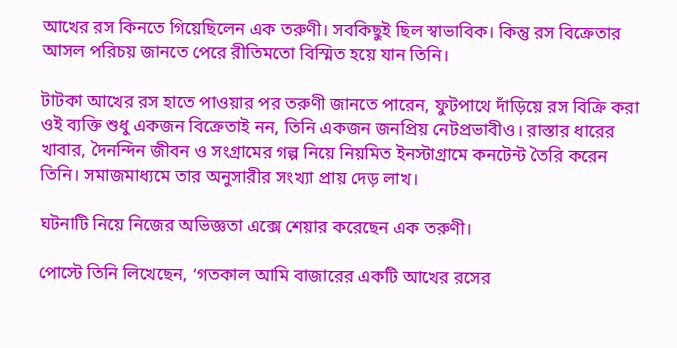আখের রস কিনতে গিয়েছিলেন এক তরুণী। সবকিছুই ছিল স্বাভাবিক। কিন্তু রস বিক্রেতার আসল পরিচয় জানতে পেরে রীতিমতো বিস্মিত হয়ে যান তিনি।

টাটকা আখের রস হাতে পাওয়ার পর তরুণী জানতে পারেন, ফুটপাথে দাঁড়িয়ে রস বিক্রি করা ওই ব্যক্তি শুধু একজন বিক্রেতাই নন, তিনি একজন জনপ্রিয় নেটপ্রভাবীও। রাস্তার ধারের খাবার, দৈনন্দিন জীবন ও সংগ্রামের গল্প নিয়ে নিয়মিত ইনস্টাগ্রামে কনটেন্ট তৈরি করেন তিনি। সমাজমাধ্যমে তার অনুসারীর সংখ্যা প্রায় দেড় লাখ।

ঘটনাটি নিয়ে নিজের অভিজ্ঞতা এক্সে শেয়ার করেছেন এক তরুণী।

পোস্টে তিনি লিখেছেন, ‘গতকাল আমি বাজারের একটি আখের রসের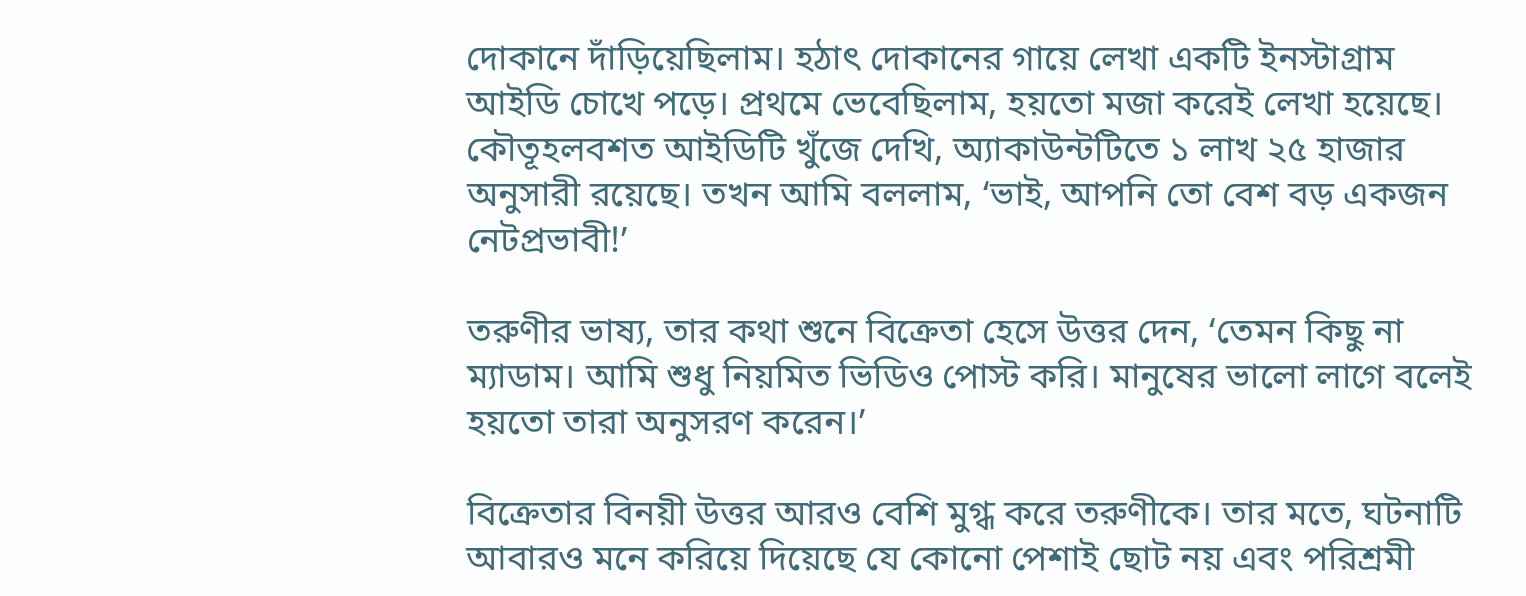দোকানে দাঁড়িয়েছিলাম। হঠাৎ দোকানের গায়ে লেখা একটি ইনস্টাগ্রাম আইডি চোখে পড়ে। প্রথমে ভেবেছিলাম, হয়তো মজা করেই লেখা হয়েছে। কৌতূহলবশত আইডিটি খুঁজে দেখি, অ্যাকাউন্টটিতে ১ লাখ ২৫ হাজার অনুসারী রয়েছে। তখন আমি বললাম, ‘ভাই, আপনি তো বেশ বড় একজন নেটপ্রভাবী!’

তরুণীর ভাষ্য, তার কথা শুনে বিক্রেতা হেসে উত্তর দেন, ‘তেমন কিছু না ম্যাডাম। আমি শুধু নিয়মিত ভিডিও পোস্ট করি। মানুষের ভালো লাগে বলেই হয়তো তারা অনুসরণ করেন।’

বিক্রেতার বিনয়ী উত্তর আরও বেশি মুগ্ধ করে তরুণীকে। তার মতে, ঘটনাটি আবারও মনে করিয়ে দিয়েছে যে কোনো পেশাই ছোট নয় এবং পরিশ্রমী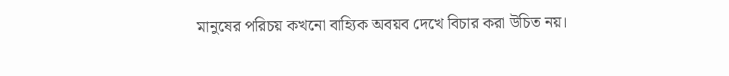মানুষের পরিচয় কখনো বাহ্যিক অবয়ব দেখে বিচার করা উচিত নয়।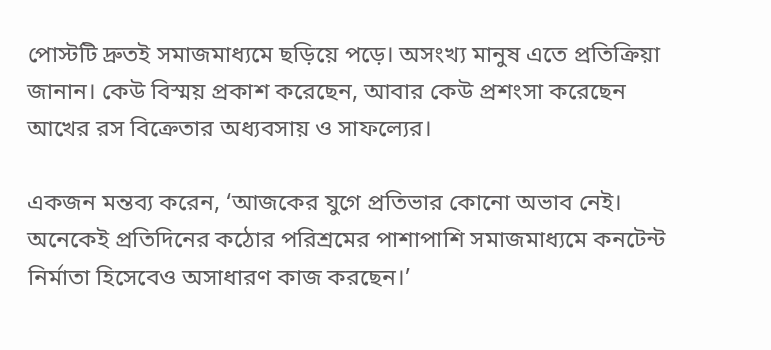পোস্টটি দ্রুতই সমাজমাধ্যমে ছড়িয়ে পড়ে। অসংখ্য মানুষ এতে প্রতিক্রিয়া জানান। কেউ বিস্ময় প্রকাশ করেছেন, আবার কেউ প্রশংসা করেছেন আখের রস বিক্রেতার অধ্যবসায় ও সাফল্যের।

একজন মন্তব্য করেন, ‘আজকের যুগে প্রতিভার কোনো অভাব নেই। অনেকেই প্রতিদিনের কঠোর পরিশ্রমের পাশাপাশি সমাজমাধ্যমে কনটেন্ট নির্মাতা হিসেবেও অসাধারণ কাজ করছেন।’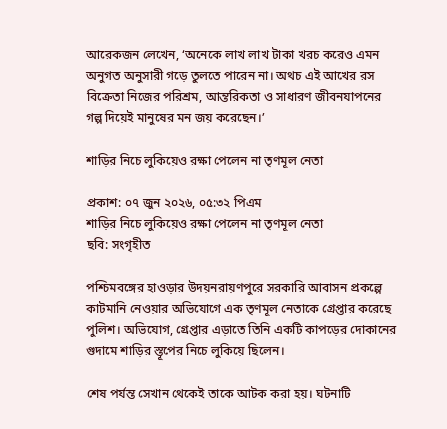আরেকজন লেখেন, ‘অনেকে লাখ লাখ টাকা খরচ করেও এমন অনুগত অনুসারী গড়ে তুলতে পারেন না। অথচ এই আখের রস বিক্রেতা নিজের পরিশ্রম, আন্তরিকতা ও সাধারণ জীবনযাপনের গল্প দিয়েই মানুষের মন জয় করেছেন।’

শাড়ির নিচে লুকিয়েও রক্ষা পেলেন না তৃণমূল নেতা

প্রকাশ: ০৭ জুন ২০২৬, ০৫:৩২ পিএম
শাড়ির নিচে লুকিয়েও রক্ষা পেলেন না তৃণমূল নেতা
ছবি: সংগৃহীত

পশ্চিমবঙ্গের হাওড়ার উদয়নরায়ণপুরে সরকারি আবাসন প্রকল্পে কাটমানি নেওয়ার অভিযোগে এক তৃণমূল নেতাকে গ্রেপ্তার করেছে পুলিশ। অভিযোগ, গ্রেপ্তার এড়াতে তিনি একটি কাপড়ের দোকানের গুদামে শাড়ির স্তূপের নিচে লুকিয়ে ছিলেন।

শেষ পর্যন্ত সেখান থেকেই তাকে আটক করা হয়। ঘটনাটি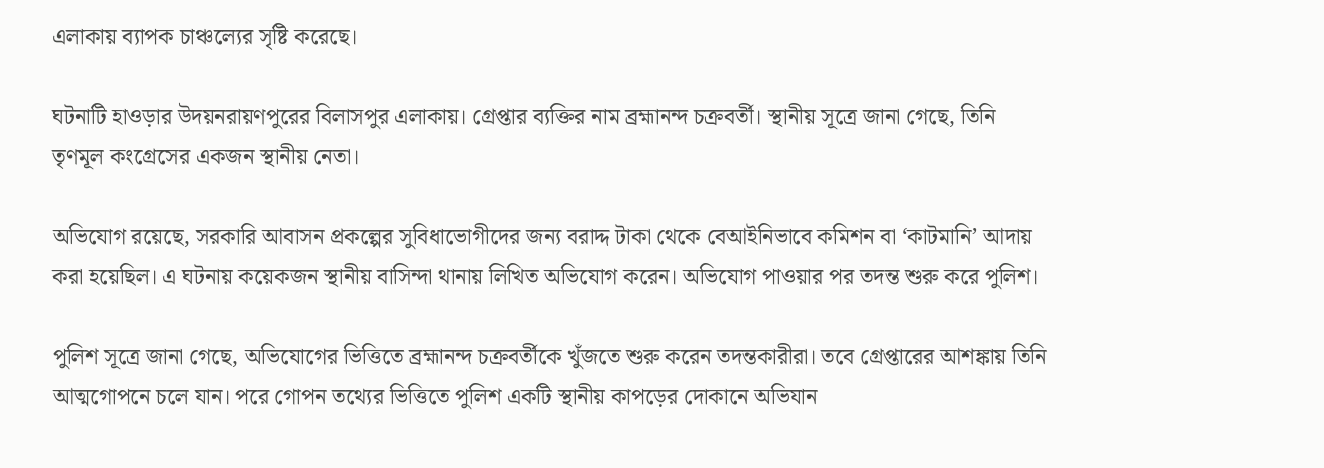এলাকায় ব্যাপক চাঞ্চল্যের সৃষ্টি করেছে।

ঘটনাটি হাওড়ার উদয়নরায়ণপুরের বিলাসপুর এলাকায়। গ্রেপ্তার ব্যক্তির নাম ব্রহ্মানন্দ চক্রবর্তী। স্থানীয় সূত্রে জানা গেছে, তিনি তৃণমূল কংগ্রেসের একজন স্থানীয় নেতা।

অভিযোগ রয়েছে, সরকারি আবাসন প্রকল্পের সুবিধাভোগীদের জন্য বরাদ্দ টাকা থেকে বেআইনিভাবে কমিশন বা ‘কাটমানি’ আদায় করা হয়েছিল। এ ঘটনায় কয়েকজন স্থানীয় বাসিন্দা থানায় লিখিত অভিযোগ করেন। অভিযোগ পাওয়ার পর তদন্ত শুরু করে পুলিশ।

পুলিশ সূত্রে জানা গেছে, অভিযোগের ভিত্তিতে ব্রহ্মানন্দ চক্রবর্তীকে খুঁজতে শুরু করেন তদন্তকারীরা। তবে গ্রেপ্তারের আশঙ্কায় তিনি আত্মগোপনে চলে যান। পরে গোপন তথ্যের ভিত্তিতে পুলিশ একটি স্থানীয় কাপড়ের দোকানে অভিযান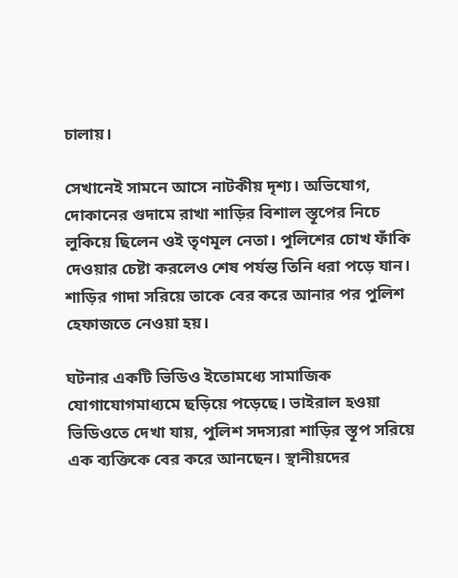চালায়।

সেখানেই সামনে আসে নাটকীয় দৃশ্য। অভিযোগ, দোকানের গুদামে রাখা শাড়ির বিশাল স্তূপের নিচে লুকিয়ে ছিলেন ওই তৃণমূল নেতা। পুলিশের চোখ ফাঁকি দেওয়ার চেষ্টা করলেও শেষ পর্যন্ত তিনি ধরা পড়ে যান। শাড়ির গাদা সরিয়ে তাকে বের করে আনার পর পুলিশ হেফাজতে নেওয়া হয়।

ঘটনার একটি ভিডিও ইতোমধ্যে সামাজিক যোগাযোগমাধ্যমে ছড়িয়ে পড়েছে। ভাইরাল হওয়া ভিডিওতে দেখা যায়, পুলিশ সদস্যরা শাড়ির স্তূপ সরিয়ে এক ব্যক্তিকে বের করে আনছেন। স্থানীয়দের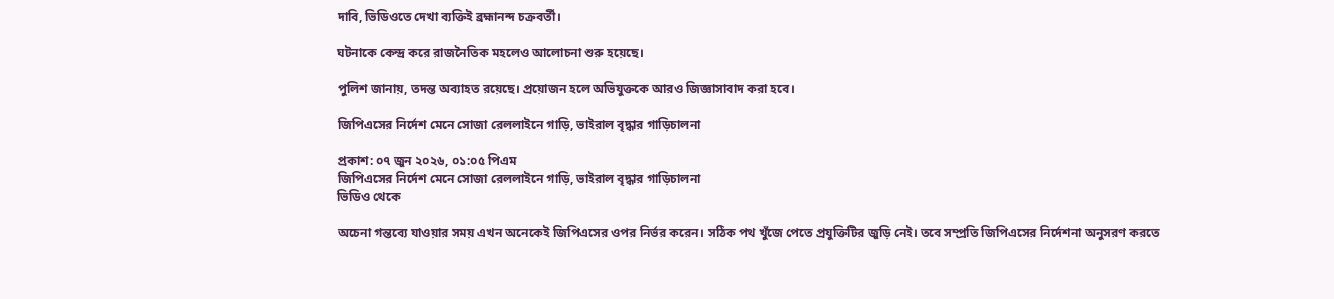দাবি, ভিডিওতে দেখা ব্যক্তিই ব্রহ্মানন্দ চক্রবর্তী।

ঘটনাকে কেন্দ্র করে রাজনৈতিক মহলেও আলোচনা শুরু হয়েছে।

পুলিশ জানায়, তদন্ত অব্যাহত রয়েছে। প্রয়োজন হলে অভিযুক্তকে আরও জিজ্ঞাসাবাদ করা হবে।

জিপিএসের নির্দেশ মেনে সোজা রেললাইনে গাড়ি, ভাইরাল বৃদ্ধার গাড়িচালনা

প্রকাশ: ০৭ জুন ২০২৬, ০১:০৫ পিএম
জিপিএসের নির্দেশ মেনে সোজা রেললাইনে গাড়ি, ভাইরাল বৃদ্ধার গাড়িচালনা
ভিডিও থেকে

অচেনা গন্তব্যে যাওয়ার সময় এখন অনেকেই জিপিএসের ওপর নির্ভর করেন। সঠিক পথ খুঁজে পেতে প্রযুক্তিটির জুড়ি নেই। তবে সম্প্রতি জিপিএসের নির্দেশনা অনুসরণ করতে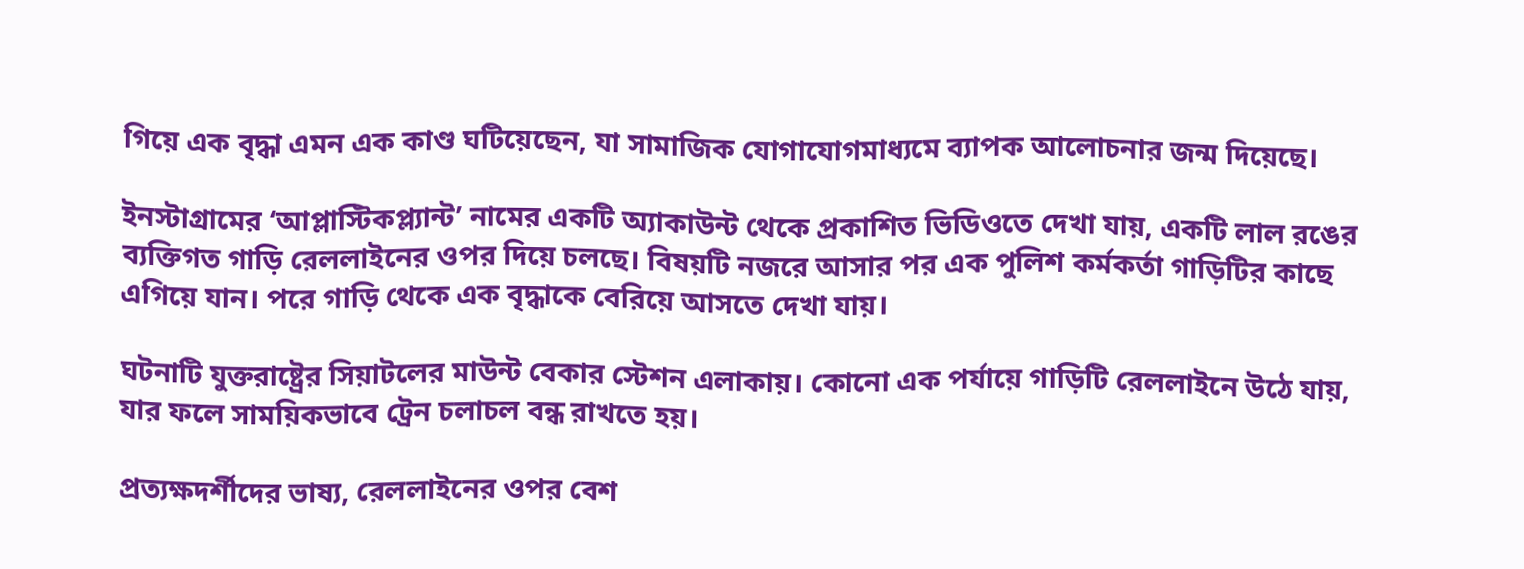গিয়ে এক বৃদ্ধা এমন এক কাণ্ড ঘটিয়েছেন, যা সামাজিক যোগাযোগমাধ্যমে ব্যাপক আলোচনার জন্ম দিয়েছে।

ইনস্টাগ্রামের ‘আপ্লাস্টিকপ্ল্যান্ট’ নামের একটি অ্যাকাউন্ট থেকে প্রকাশিত ভিডিওতে দেখা যায়, একটি লাল রঙের ব্যক্তিগত গাড়ি রেললাইনের ওপর দিয়ে চলছে। বিষয়টি নজরে আসার পর এক পুলিশ কর্মকর্তা গাড়িটির কাছে এগিয়ে যান। পরে গাড়ি থেকে এক বৃদ্ধাকে বেরিয়ে আসতে দেখা যায়।

ঘটনাটি যুক্তরাষ্ট্রের সিয়াটলের মাউন্ট বেকার স্টেশন এলাকায়। কোনো এক পর্যায়ে গাড়িটি রেললাইনে উঠে যায়, যার ফলে সাময়িকভাবে ট্রেন চলাচল বন্ধ রাখতে হয়।

প্রত্যক্ষদর্শীদের ভাষ্য, রেললাইনের ওপর বেশ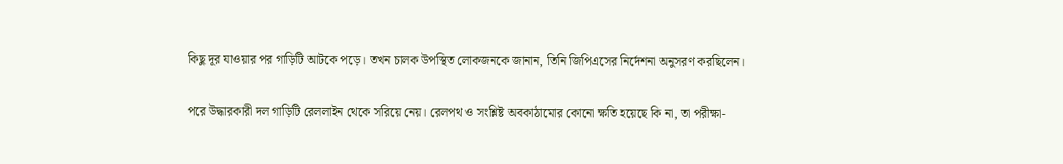কিছু দূর যাওয়ার পর গাড়িটি আটকে পড়ে। তখন চালক উপস্থিত লোকজনকে জানান, তিনি জিপিএসের নির্দেশনা অনুসরণ করছিলেন।

পরে উদ্ধারকারী দল গাড়িটি রেললাইন থেকে সরিয়ে নেয়। রেলপথ ও সংশ্লিষ্ট অবকাঠামোর কোনো ক্ষতি হয়েছে কি না, তা পরীক্ষা-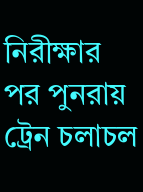নিরীক্ষার পর পুনরায় ট্রেন চলাচল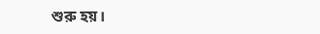শুরু হয়।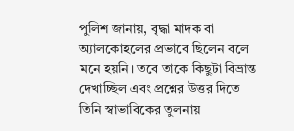পুলিশ জানায়, বৃদ্ধা মাদক বা অ্যালকোহলের প্রভাবে ছিলেন বলে মনে হয়নি। তবে তাকে কিছুটা বিভ্রান্ত দেখাচ্ছিল এবং প্রশ্নের উত্তর দিতে তিনি স্বাভাবিকের তুলনায়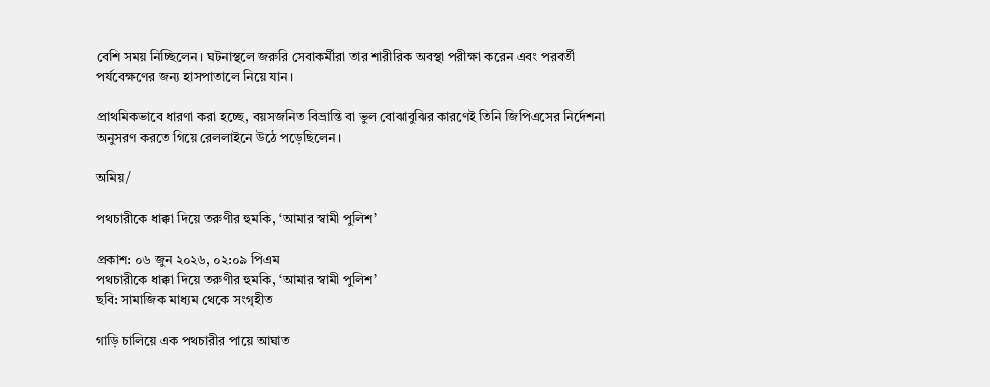বেশি সময় নিচ্ছিলেন। ঘটনাস্থলে জরুরি সেবাকর্মীরা তার শারীরিক অবস্থা পরীক্ষা করেন এবং পরবর্তী পর্যবেক্ষণের জন্য হাসপাতালে নিয়ে যান।

প্রাথমিকভাবে ধারণা করা হচ্ছে, বয়সজনিত বিভ্রান্তি বা ভুল বোঝাবুঝির কারণেই তিনি জিপিএসের নির্দেশনা অনুসরণ করতে গিয়ে রেললাইনে উঠে পড়েছিলেন।

অমিয়/

পথচারীকে ধাক্কা দিয়ে তরুণীর হুমকি, ‘আমার স্বামী পুলিশ’

প্রকাশ: ০৬ জুন ২০২৬, ০২:০৯ পিএম
পথচারীকে ধাক্কা দিয়ে তরুণীর হুমকি, ‘আমার স্বামী পুলিশ’
ছবি: সামাজিক মাধ্যম থেকে সংগৃহীত

গাড়ি চালিয়ে এক পথচারীর পায়ে আঘাত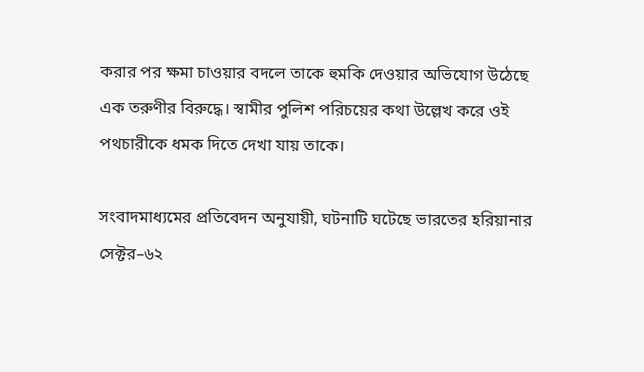করার পর ক্ষমা চাওয়ার বদলে তাকে হুমকি দেওয়ার অভিযোগ উঠেছে এক তরুণীর বিরুদ্ধে। স্বামীর পুলিশ পরিচয়ের কথা উল্লেখ করে ওই পথচারীকে ধমক দিতে দেখা যায় তাকে।

সংবাদমাধ্যমের প্রতিবেদন অনুযায়ী, ঘটনাটি ঘটেছে ভারতের হরিয়ানার সেক্টর–৬২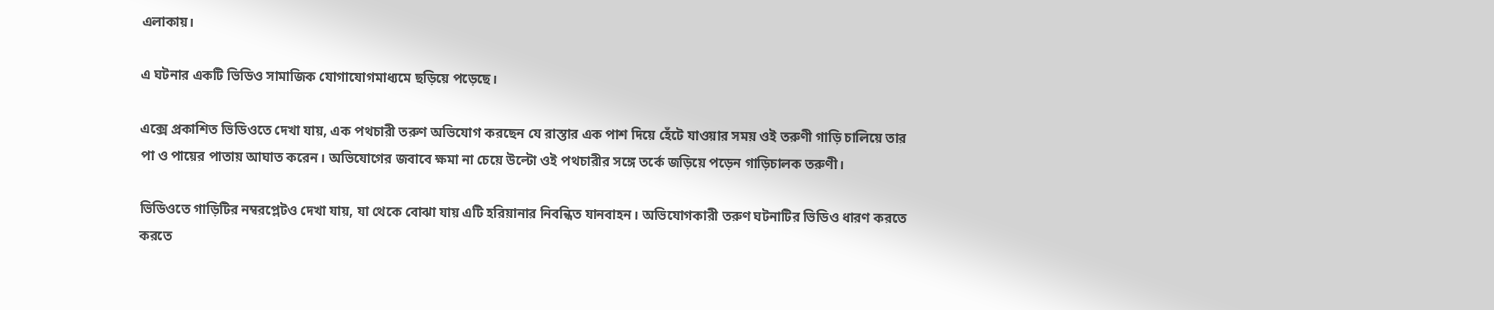এলাকায়।

এ ঘটনার একটি ভিডিও সামাজিক যোগাযোগমাধ্যমে ছড়িয়ে পড়েছে।

এক্সে প্রকাশিত ভিডিওতে দেখা যায়, এক পথচারী তরুণ অভিযোগ করছেন যে রাস্তার এক পাশ দিয়ে হেঁটে যাওয়ার সময় ওই তরুণী গাড়ি চালিয়ে তার পা ও পায়ের পাতায় আঘাত করেন। অভিযোগের জবাবে ক্ষমা না চেয়ে উল্টো ওই পথচারীর সঙ্গে তর্কে জড়িয়ে পড়েন গাড়িচালক তরুণী।

ভিডিওতে গাড়িটির নম্বরপ্লেটও দেখা যায়, যা থেকে বোঝা যায় এটি হরিয়ানার নিবন্ধিত যানবাহন। অভিযোগকারী তরুণ ঘটনাটির ভিডিও ধারণ করতে করতে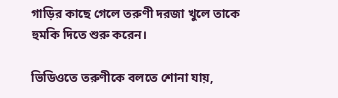গাড়ির কাছে গেলে তরুণী দরজা খুলে তাকে হুমকি দিতে শুরু করেন।

ভিডিওতে তরুণীকে বলতে শোনা যায়,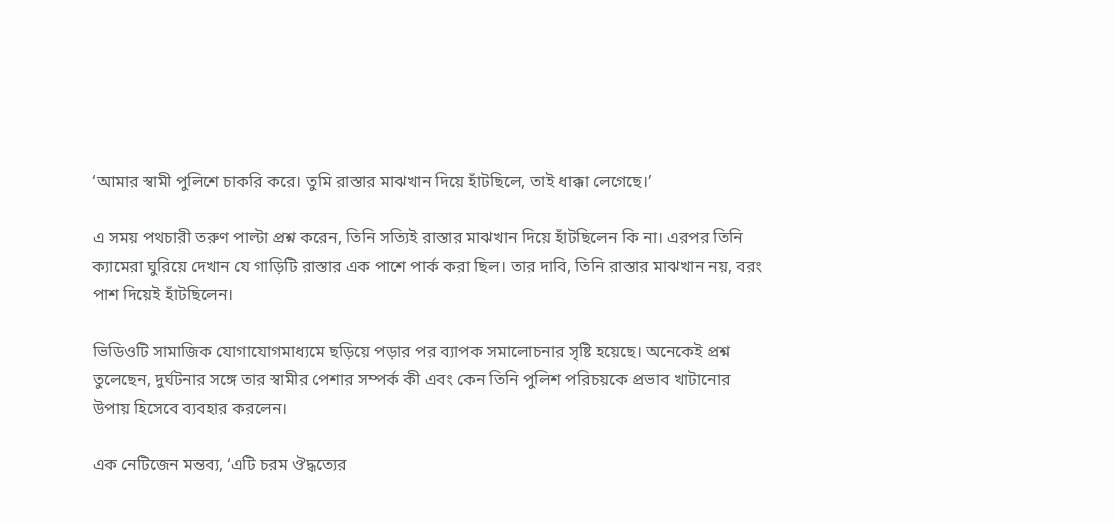‘আমার স্বামী পুলিশে চাকরি করে। তুমি রাস্তার মাঝখান দিয়ে হাঁটছিলে, তাই ধাক্কা লেগেছে।’

এ সময় পথচারী তরুণ পাল্টা প্রশ্ন করেন, তিনি সত্যিই রাস্তার মাঝখান দিয়ে হাঁটছিলেন কি না। এরপর তিনি ক্যামেরা ঘুরিয়ে দেখান যে গাড়িটি রাস্তার এক পাশে পার্ক করা ছিল। তার দাবি, তিনি রাস্তার মাঝখান নয়, বরং পাশ দিয়েই হাঁটছিলেন।

ভিডিওটি সামাজিক যোগাযোগমাধ্যমে ছড়িয়ে পড়ার পর ব্যাপক সমালোচনার সৃষ্টি হয়েছে। অনেকেই প্রশ্ন তুলেছেন, দুর্ঘটনার সঙ্গে তার স্বামীর পেশার সম্পর্ক কী এবং কেন তিনি পুলিশ পরিচয়কে প্রভাব খাটানোর উপায় হিসেবে ব্যবহার করলেন।

এক নেটিজেন মন্তব্য, ‘এটি চরম ঔদ্ধত্যের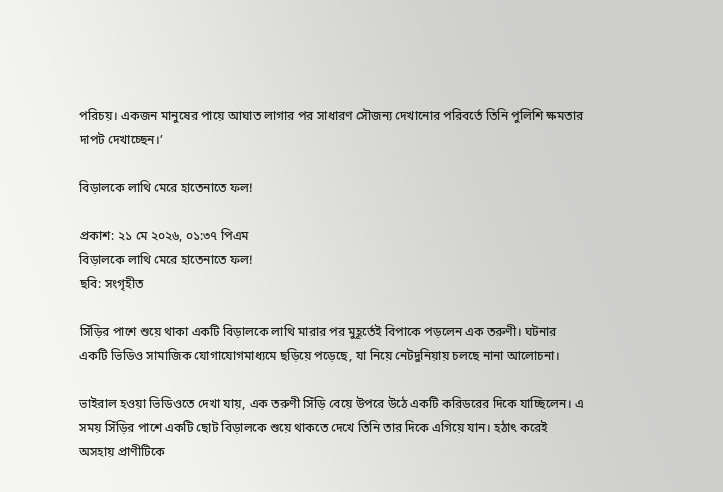পরিচয়। একজন মানুষের পায়ে আঘাত লাগার পর সাধারণ সৌজন্য দেখানোর পরিবর্তে তিনি পুলিশি ক্ষমতার দাপট দেখাচ্ছেন।’

বিড়ালকে লাথি মেরে হাতেনাতে ফল!

প্রকাশ: ২১ মে ২০২৬, ০১:৩৭ পিএম
বিড়ালকে লাথি মেরে হাতেনাতে ফল!
ছবি: সংগৃহীত

সিঁড়ির পাশে শুয়ে থাকা একটি বিড়ালকে লাথি মারার পর মুহূর্তেই বিপাকে পড়লেন এক তরুণী। ঘটনার একটি ভিডিও সামাজিক যোগাযোগমাধ্যমে ছড়িয়ে পড়েছে, যা নিয়ে নেটদুনিয়ায় চলছে নানা আলোচনা।

ভাইরাল হওয়া ভিডিওতে দেখা যায়, এক তরুণী সিঁড়ি বেয়ে উপরে উঠে একটি করিডরের দিকে যাচ্ছিলেন। এ সময় সিঁড়ির পাশে একটি ছোট বিড়ালকে শুয়ে থাকতে দেখে তিনি তার দিকে এগিয়ে যান। হঠাৎ করেই অসহায় প্রাণীটিকে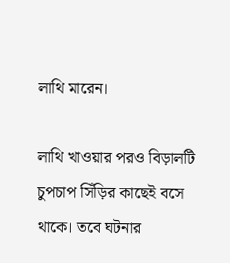লাথি মারেন।

লাথি খাওয়ার পরও বিড়ালটি চুপচাপ সিঁড়ির কাছেই বসে থাকে। তবে ঘটনার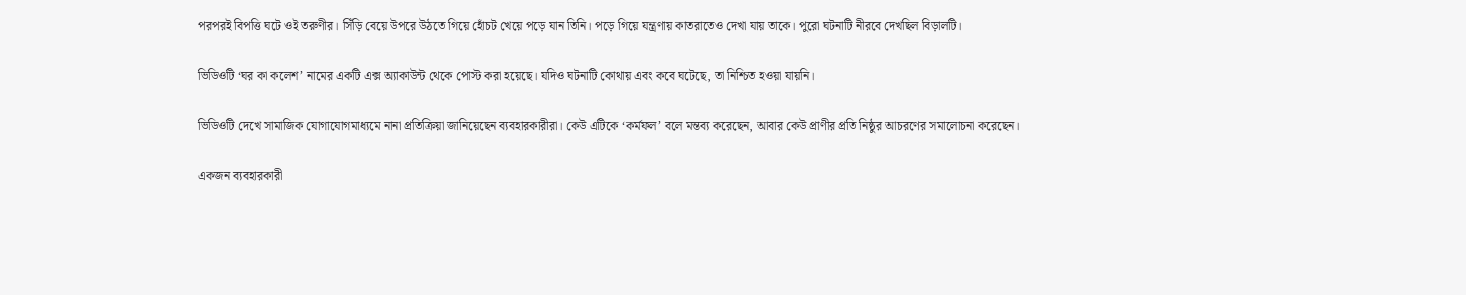পরপরই বিপত্তি ঘটে ওই তরুণীর। সিঁড়ি বেয়ে উপরে উঠতে গিয়ে হোঁচট খেয়ে পড়ে যান তিনি। পড়ে গিয়ে যন্ত্রণায় কাতরাতেও দেখা যায় তাকে। পুরো ঘটনাটি নীরবে দেখছিল বিড়ালটি।

ভিডিওটি ‘ঘর কা কলেশ’ নামের একটি এক্স অ্যাকাউন্ট থেকে পোস্ট করা হয়েছে। যদিও ঘটনাটি কোথায় এবং কবে ঘটেছে, তা নিশ্চিত হওয়া যায়নি।

ভিডিওটি দেখে সামাজিক যোগাযোগমাধ্যমে নানা প্রতিক্রিয়া জানিয়েছেন ব্যবহারকারীরা। কেউ এটিকে ‘কর্মফল’ বলে মন্তব্য করেছেন, আবার কেউ প্রাণীর প্রতি নিষ্ঠুর আচরণের সমালোচনা করেছেন।

একজন ব্যবহারকারী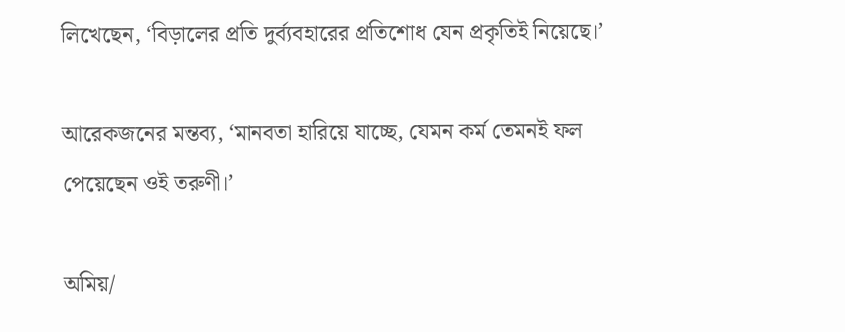লিখেছেন, ‘বিড়ালের প্রতি দুর্ব্যবহারের প্রতিশোধ যেন প্রকৃতিই নিয়েছে।’

আরেকজনের মন্তব্য, ‘মানবতা হারিয়ে যাচ্ছে, যেমন কর্ম তেমনই ফল পেয়েছেন ওই তরুণী।’

অমিয়/